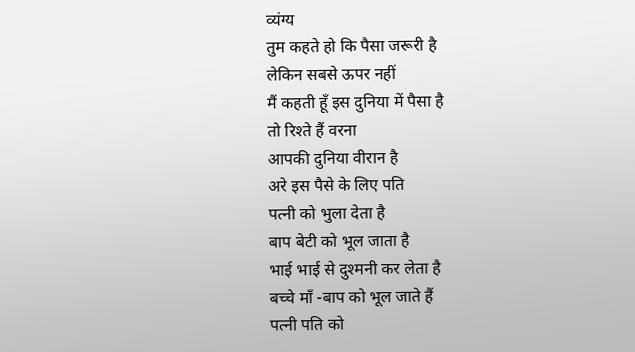व्यंग्य
तुम कहते हो कि पैसा जरूरी है
लेकिन सबसे ऊपर नहीं
मैं कहती हूँ इस दुनिया में पैसा है
तो रिश्ते हैं वरना
आपकी दुनिया वीरान है
अरे इस पैसे के लिए पति
पत्नी को भुला देता है
बाप बेटी को भूल जाता है
भाई भाई से दुश्मनी कर लेता है
बच्चे माँ -बाप को भूल जाते हैं
पत्नी पति को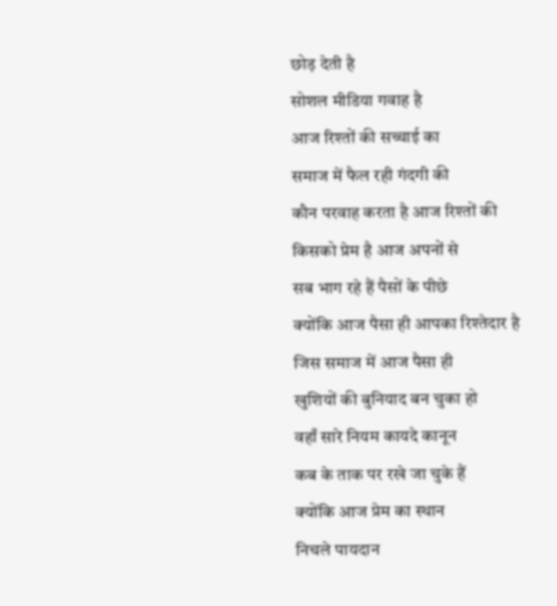छोड़ देती है
सोशल मीडिया गवाह है
आज रिश्तों की सच्चाई का
समाज में फैल रही गंदगी की
कौन परवाह करता है आज रिश्तों की
किसको प्रेम है आज अपनों से
सब भाग रहे हैं पैसों के पीछे
क्योंकि आज पैसा ही आपका रिश्तेदार है
जिस समाज में आज पैसा ही
खुशियों की बुनियाद बन चुका हो
वहाँ सारे नियम कायदे कानून
कब के ताक पर रखे जा चुके हैं
क्योंकि आज प्रेम का स्थान
निचले पायदान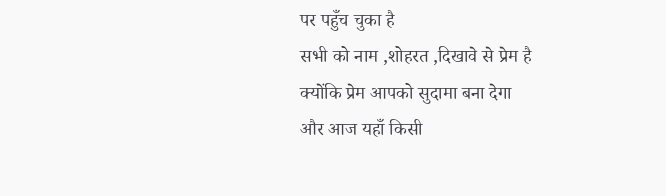पर पहुँच चुका है
सभी को नाम ,शोहरत ,दिखावे से प्रेम है
क्योंकि प्रेम आपको सुदामा बना देगा
और आज यहाँ किसी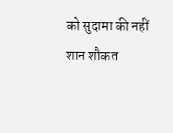को सुदामा की नहीं
शान शौकत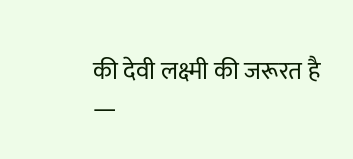की देवी लक्ष्मी की जरूरत है
—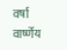वर्षा वार्ष्णेय